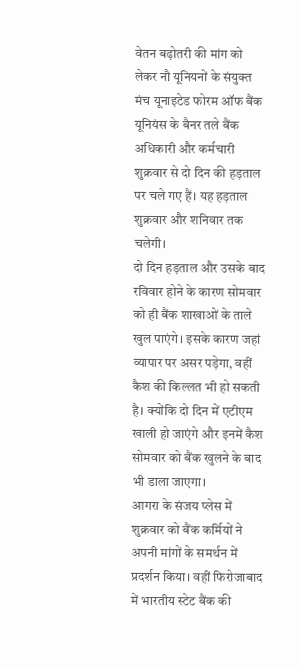वेतन बढ़ोतरी की मांग को लेकर नौ यूनियनों के संयुक्त मंच यूनाइटेड फोरम ऑफ बैंक यूनियंस के बैनर तले बैंक अधिकारी और कर्मचारी शुक्रवार से दो दिन की हड़ताल पर चले गए हैं। यह हड़ताल शुक्रवार और शनिवार तक चलेगी।
दो दिन हड़ताल और उसके बाद रविवार होने के कारण सोमवार को ही बैंक शाखाओं के ताले खुल पाएंगे। इसके कारण जहां व्यापार पर असर पड़ेगा, वहीं कैश की किल्लत भी हो सकती है। क्योंकि दो दिन में एटीएम खाली हो जाएंगे और इनमें कैश सोमवार को बैंक खुलने के बाद भी डाला जाएगा।
आगरा के संजय प्लेस में शुक्रवार को बैंक कर्मियों ने अपनी मांगों के समर्थन में प्रदर्शन किया। वहीं फिरोजाबाद में भारतीय स्टेट बैंक की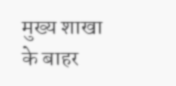मुख्य शाखा के बाहर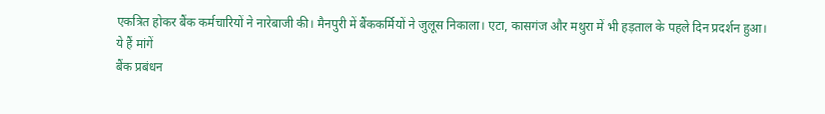एकत्रित होकर बैंक कर्मचारियों ने नारेबाजी की। मैनपुरी में बैंककर्मियों ने जुलूस निकाला। एटा, कासगंज और मथुरा में भी हड़ताल के पहले दिन प्रदर्शन हुआ।
ये हैं मांगें
बैंक प्रबंधन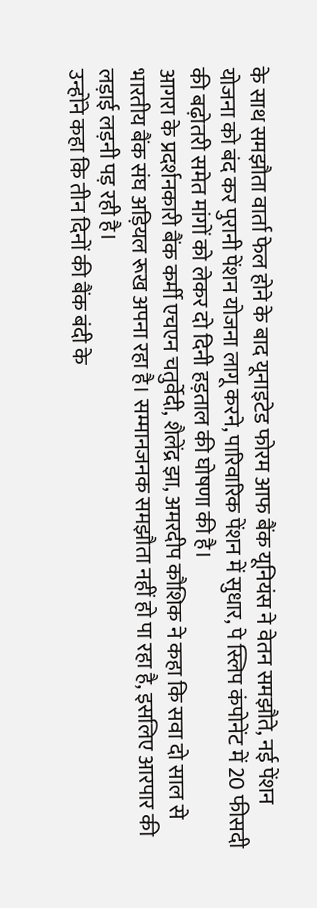के साथ समझौता वार्ता फेल होने के बाद यूनाइटेड फोरम आफ बैंक यूनियंस ने वेतन समझौते, नई पेंशन योजना को बंद कर पुरानी पेंशन योजना लागू करने, पारिवारिक पेंशन में सुधार, पे स्लिप कंपोनेंट में 20 फीसदी की बढ़ोतरी समेत मांगों को लेकर दो दिनी हड़ताल की घोषणा की है।
आगरा के प्रदर्शनकारी बैंक कर्मी एचएन चतुर्वेदी, शैलेंद्र झा, अमरदीप कौशिक ने कहा कि सवा दो साल से भारतीय बैंक संघ अड़ियल रूख अपना रहा है। सम्मानजनक समझौता नहीं हो पा रहा है, इसलिए आरपार की लड़ाई लड़नी पड़ रही है।
उन्होंने कहा कि तीन दिनों की बैंक बंदी के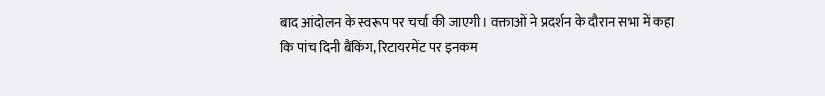बाद आंदोलन के स्वरूप पर चर्चा की जाएगी। वक्ताओं ने प्रदर्शन के दौरान सभा में कहा कि पांच दिनी बैंकिंग, रिटायरमेंट पर इनकम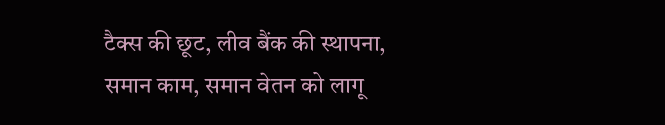टैक्स की छूट, लीव बैंक की स्थापना, समान काम, समान वेतन को लागू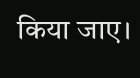किया जाए।